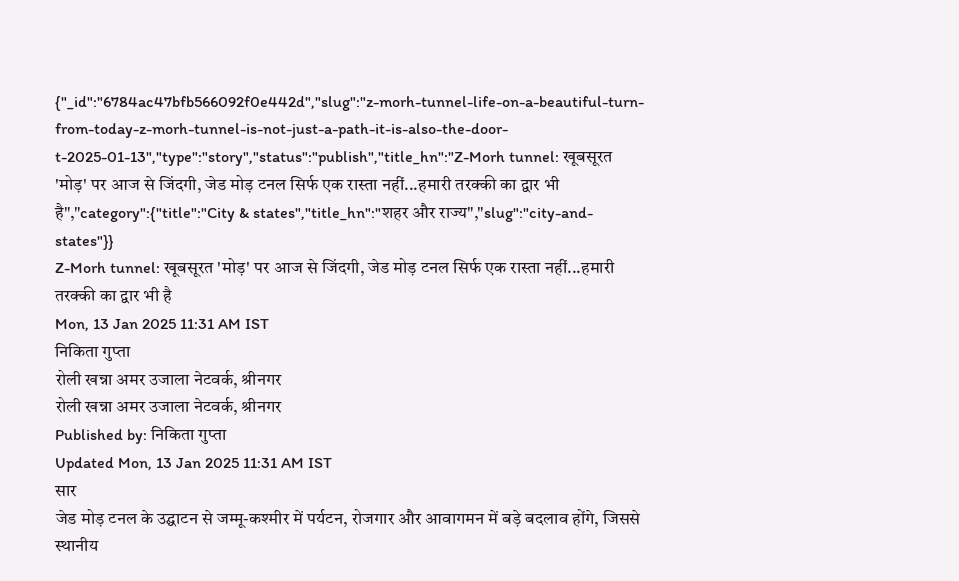{"_id":"6784ac47bfb566092f0e442d","slug":"z-morh-tunnel-life-on-a-beautiful-turn-from-today-z-morh-tunnel-is-not-just-a-path-it-is-also-the-door-t-2025-01-13","type":"story","status":"publish","title_hn":"Z-Morh tunnel: खूबसूरत 'मोड़' पर आज से जिंदगी, जेड मोड़ टनल सिर्फ एक रास्ता नहीं...हमारी तरक्की का द्वार भी है","category":{"title":"City & states","title_hn":"शहर और राज्य","slug":"city-and-states"}}
Z-Morh tunnel: खूबसूरत 'मोड़' पर आज से जिंदगी, जेड मोड़ टनल सिर्फ एक रास्ता नहीं...हमारी तरक्की का द्वार भी है
Mon, 13 Jan 2025 11:31 AM IST
निकिता गुप्ता
रोली खन्ना अमर उजाला नेटवर्क, श्रीनगर
रोली खन्ना अमर उजाला नेटवर्क, श्रीनगर
Published by: निकिता गुप्ता
Updated Mon, 13 Jan 2025 11:31 AM IST
सार
जेड मोड़ टनल के उद्घाटन से जम्मू-कश्मीर में पर्यटन, रोजगार और आवागमन में बड़े बदलाव होंगे, जिससे स्थानीय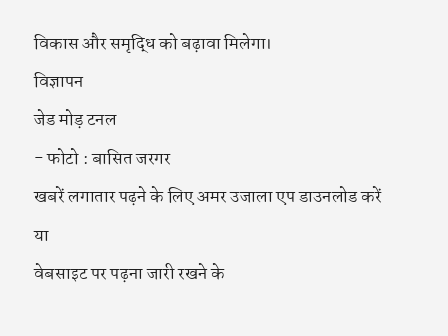विकास और समृद्धि को बढ़ावा मिलेगा।
विज्ञापन
जेड मोड़ टनल
- फोटो : बासित जरगर
खबरें लगातार पढ़ने के लिए अमर उजाला एप डाउनलोड करें
या
वेबसाइट पर पढ़ना जारी रखने के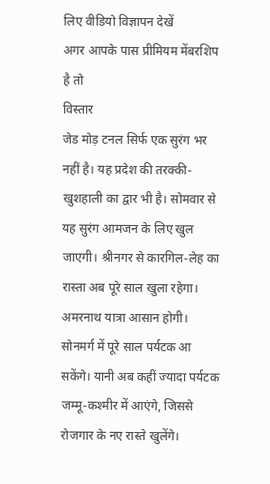लिए वीडियो विज्ञापन देखें
अगर आपके पास प्रीमियम मेंबरशिप है तो
विस्तार
जेड मोड़ टनल सिर्फ एक सुरंग भर नहीं है। यह प्रदेश की तरक्की-खुशहाली का द्वार भी है। सोमवार से यह सुरंग आमजन के लिए खुल जाएगी। श्रीनगर से कारगिल-लेह का रास्ता अब पूरे साल खुला रहेगा। अमरनाथ यात्रा आसान होगी। सोनमर्ग में पूरे साल पर्यटक आ सकेंगे। यानी अब कहीं ज्यादा पर्यटक जम्मू-कश्मीर में आएंगे, जिससे रोजगार के नए रास्ते खुलेंगे।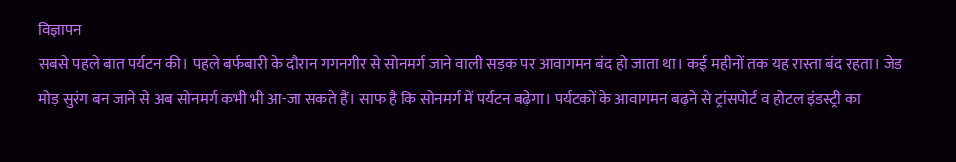विज्ञापन
सबसे पहले बात पर्यटन की। पहले बर्फबारी के दौरान गगनगीर से सोनमर्ग जाने वाली सड़क पर आवागमन बंद हो जाता था। कई महीनों तक यह रास्ता बंद रहता। जेड मोड़ सुरंग बन जाने से अब सोनमर्ग कभी भी आ-जा सकते हैं। साफ है कि सोनमर्ग में पर्यटन बढ़ेगा। पर्यटकों के आवागमन बढ़ने से ट्रांसपोर्ट व होटल इंडस्ट्री का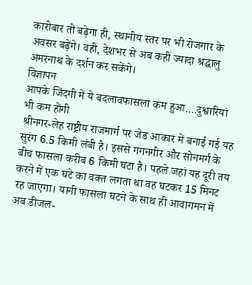कारोबार तो बढ़ेगा ही, स्थानीय स्तर पर भी रोजगार के अवसर बढ़ेंगे। वहीं, देशभर से अब कहीं ज्यादा श्रद्धालु अमरनाथ के दर्शन कर सकेंगे।
विज्ञापन
आपके जिंदगी में ये बदलावफासला कम हुआ....दुश्वारियां भी कम होंगी
श्रीनगर-लेह राष्ट्रीय राजमार्ग पर जेड आकार में बनाई गई यह सुरंग 6.5 किमी लंबी है। इससे गगनगीर और सोनमर्ग के बीच फासला करीब 6 किमी घटा है। पहले जहां यह दूरी तय करने में एक घंटे का वक्त लगता था वह घटकर 15 मिनट रह जाएगा। यानी फासला घटने के साथ ही आवागमन में अब डीजल-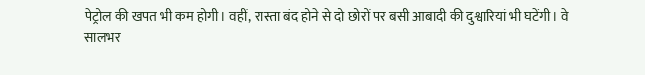पेट्रोल की खपत भी कम होगी। वहीं, रास्ता बंद होने से दो छोरों पर बसी आबादी की दुश्वारियां भी घटेंगी। वे सालभर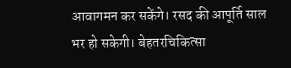आवागमन कर सकेंगे। रसद की आपूर्ति साल भर हो सकेगी। बेहतरचिकित्सा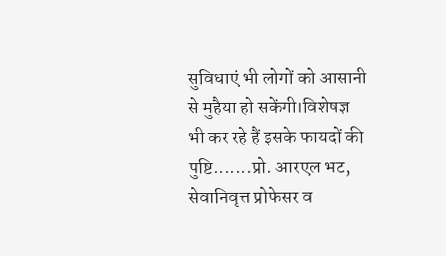सुविधाएं भी लोगों को आसानी से मुहैया हो सकेंगी।विशेषज्ञ भी कर रहे हैं इसके फायदों की पुष्टि.......प्रो. आरएल भट, सेवानिवृत्त प्रोफेसर व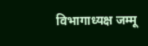विभागाध्यक्ष जम्मू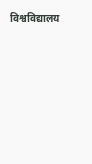विश्वविद्यालय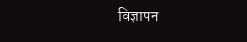विज्ञापन